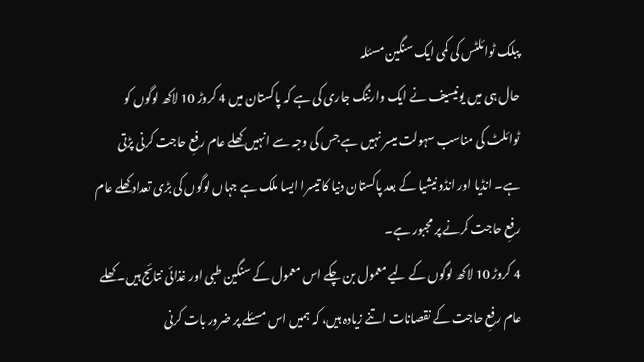پبلک ٹوائلٹس کی کمی ایک سنگین مسئلہ
حال ہی میں یونیسیف نے ایک وارننگ جاری کی ہے کہ پاکستان میں 4 کروڑ 10 لاکھ لوگوں کو ٹوائلٹ کی مناسب سہولت میسر نہیں ہے جس کی وجہ سے انہیں کھلے عام رفعِ حاجت کرنی پڑتی ہے۔ انڈیا اور انڈونیشیا کے بعد پاکستان دنیا کا تیسرا ایسا ملک ہے جہاں لوگوں کی بڑی تعداد کھلے عام رفعِ حاجت کرنے پر مجبور ہے۔
4 کروڑ 10 لاکھ لوگوں کے لیے معمول بن چکے اس معمول کے سنگین طبی اور غذائی نتائج ہیں۔ کھلے عام رفعِ حاجت کے نقصانات اتنے زیادہ ہیں، کہ ہمیں اس مسئلے پر ضرور بات کرنی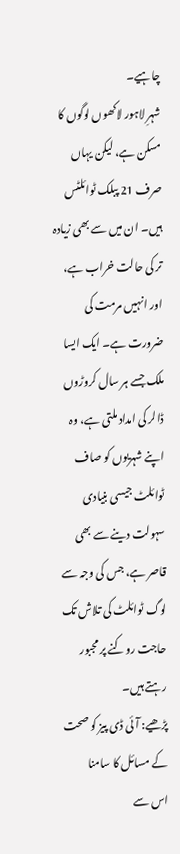چاہیے۔
شہرِ لاہور لاکھوں لوگوں کا مسکن ہے، لیکن یہاں صرف 21 پبلک ٹوائلٹس ہیں۔ ان میں سے بھی زیادہ تر کی حالت خراب ہے، اور انہیں مرمت کی ضرورت ہے۔ ایک ایسا ملک جسے ہر سال کروڑوں ڈالر کی امداد ملتی ہے، وہ اپنے شہریوں کو صاف ٹوائلٹ جیسی بنیادی سہولت دینے سے بھی قاصر ہے، جس کی وجہ سے لوگ ٹوائلٹ کی تلاش تک حاجت روکنے پر مجبور رہتے ہیں۔
پڑھیے: آئی ڈی پیز کو صحت کے مسائل کا سامنا
اس سے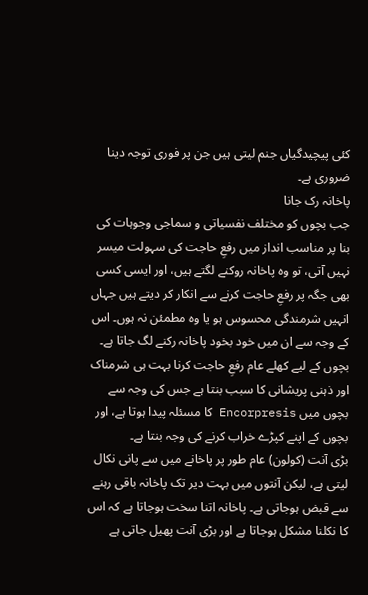کئی پیچیدگیاں جنم لیتی ہیں جن پر فوری توجہ دینا ضروری ہے۔
پاخانہ رک جانا
جب بچوں کو مختلف نفسیاتی و سماجی وجوہات کی بنا پر مناسب انداز میں رفعِ حاجت کی سہولت میسر نہیں آتی، تو وہ پاخانہ روکنے لگتے ہیں، اور ایسی کسی بھی جگہ پر رفعِ حاجت کرنے سے انکار کر دیتے ہیں جہاں انہیں شرمندگی محسوس ہو یا وہ مطمئن نہ ہوں۔ اس کے وجہ سے ان میں خود بخود پاخانہ رکنے لگ جاتا ہے۔
بچوں کے لیے کھلے عام رفعِ حاجت کرنا بہت ہی شرمناک اور ذہنی پریشانی کا سبب بنتا ہے جس کی وجہ سے بچوں میں Encorpresis کا مسئلہ پیدا ہوتا ہے، اور بچوں کے اپنے کپڑے خراب کرنے کی وجہ بنتا ہے۔
بڑی آنت (کولون) عام طور پر پاخانے میں سے پانی نکال لیتی ہے، لیکن آنتوں میں بہت دیر تک پاخانہ باقی رہنے سے قبض ہوجاتی ہے۔ پاخانہ اتنا سخت ہوجاتا ہے کہ اس کا نکلنا مشکل ہوجاتا ہے اور بڑی آنت پھیل جاتی ہے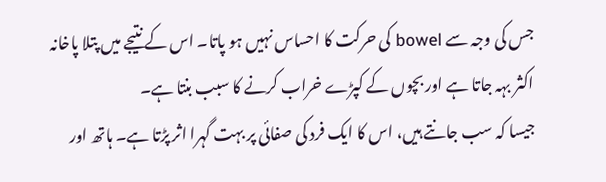جس کی وجہ سے bowel کی حرکت کا احساس نہیں ہو پاتا۔ اس کے نتیجے میں پتلا پاخانہ اکثر بہہ جاتا ہے اور بچوں کے کپڑے خراب کرنے کا سبب بنتا ہے۔
جیسا کہ سب جانتے ہیں، اس کا ایک فرد کی صفائی پر بہت گہرا اثر پڑتا ہے۔ ہاتھ اور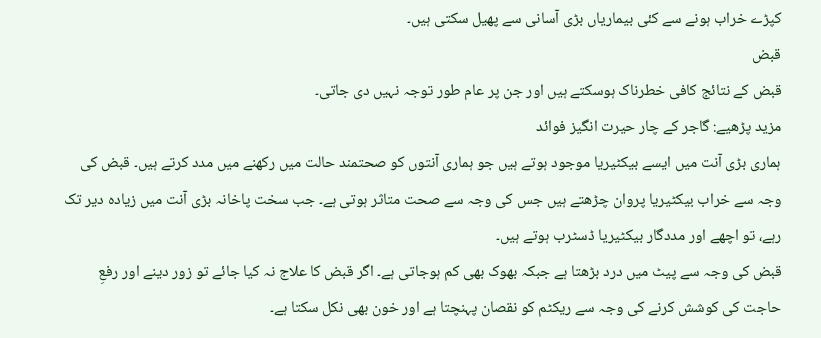کپڑے خراب ہونے سے کئی بیماریاں بڑی آسانی سے پھیل سکتی ہیں۔
قبض
قبض کے نتائج کافی خطرناک ہوسکتے ہیں اور جن پر عام طور توجہ نہیں دی جاتی۔
مزید پڑھیے: گاجر کے چار حیرت انگیز فوائد
ہماری بڑی آنت میں ایسے بیکٹیریا موجود ہوتے ہیں جو ہماری آنتوں کو صحتمند حالت میں رکھنے میں مدد کرتے ہیں۔ قبض کی وجہ سے خراب بیکٹیریا پروان چڑھتے ہیں جس کی وجہ سے صحت متاثر ہوتی ہے۔ جب سخت پاخانہ بڑی آنت میں زیادہ دیر تک رہے، تو اچھے اور مددگار بیکٹیریا ڈسٹرب ہوتے ہیں۔
قبض کی وجہ سے پیٹ میں درد بڑھتا ہے جبکہ بھوک بھی کم ہوجاتی ہے۔ اگر قبض کا علاج نہ کیا جائے تو زور دینے اور رفعِ حاجت کی کوشش کرنے کی وجہ سے ریکٹم کو نقصان پہنچتا ہے اور خون بھی نکل سکتا ہے۔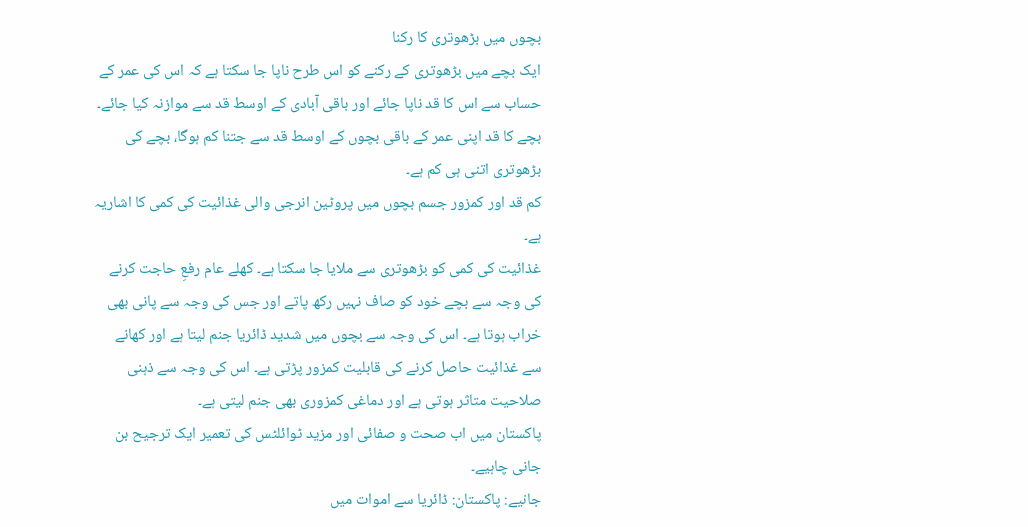بچوں میں بڑھوتری کا رکنا
ایک بچے میں بڑھوتری کے رکنے کو اس طرح ناپا جا سکتا ہے کہ اس کی عمر کے حساب سے اس کا قد ناپا جائے اور باقی آبادی کے اوسط قد سے موازنہ کیا جائے۔ بچے کا قد اپنی عمر کے باقی بچوں کے اوسط قد سے جتنا کم ہوگا، بچے کی بڑھوتری اتنی ہی کم ہے۔
کم قد اور کمزور جسم بچوں میں پروٹین انرجی والی غذائیت کی کمی کا اشاریہ ہے۔
غذائیت کی کمی کو بڑھوتری سے ملایا جا سکتا ہے۔ کھلے عام رفعِ حاجت کرنے کی وجہ سے بچے خود کو صاف نہیں رکھ پاتے اور جس کی وجہ سے پانی بھی خراب ہوتا ہے۔ اس کی وجہ سے بچوں میں شدید ڈائریا جنم لیتا ہے اور کھانے سے غذائیت حاصل کرنے کی قابلیت کمزور پڑتی ہے۔ اس کی وجہ سے ذہنی صلاحیت متاثر ہوتی ہے اور دماغی کمزوری بھی جنم لیتی ہے۔
پاکستان میں اب صحت و صفائی اور مزید ٹوائلٹس کی تعمیر ایک ترجیح بن جانی چاہیے۔
جانیے: پاکستان: ڈائریا سے اموات میں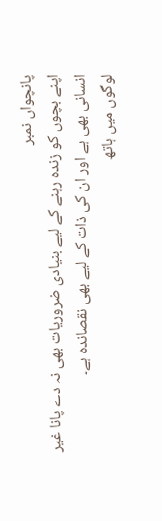پانچواں نمبر
اپنے بچوں کو زندہ رہنے کے لیے بنیادی ضروریات بھی نہ دے پانا غیر انسانی بھی ہے اور ان کی ذات کے لیے بھی نقصاندہ ہے۔
لوگوں میں ہاتھ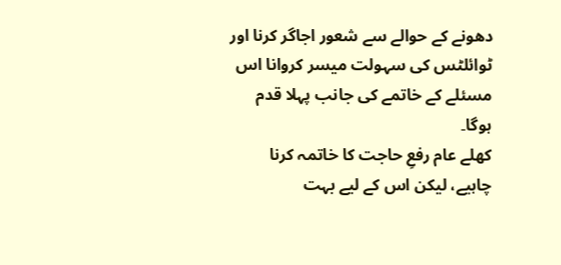دھونے کے حوالے سے شعور اجاگر کرنا اور ٹوائلٹس کی سہولت میسر کروانا اس مسئلے کے خاتمے کی جانب پہلا قدم ہوگا۔
کھلے عام رفعِ حاجت کا خاتمہ کرنا چاہیے، لیکن اس کے لیے بہت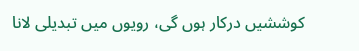کوششیں درکار ہوں گی، رویوں میں تبدیلی لانا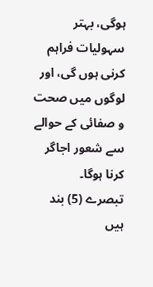ہوگی، بہتر سہولیات فراہم کرنی ہوں گی، اور لوگوں میں صحت و صفائی کے حوالے سے شعور اجاگر کرنا ہوگا۔
تبصرے (5) بند ہیں